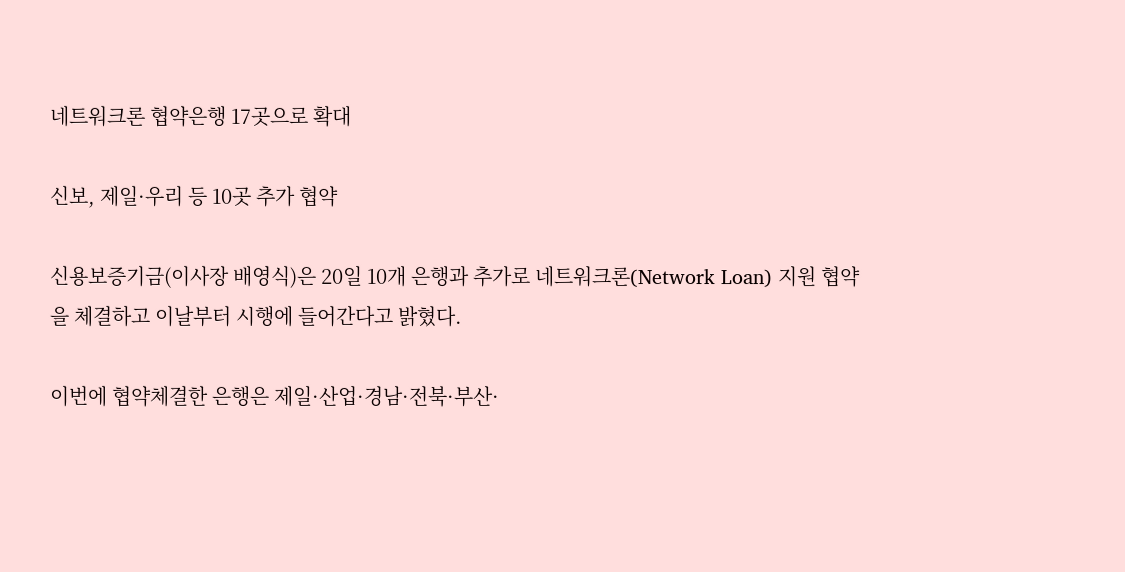네트워크론 협약은행 17곳으로 확대

신보, 제일·우리 등 10곳 추가 협약

신용보증기금(이사장 배영식)은 20일 10개 은행과 추가로 네트워크론(Network Loan) 지원 협약을 체결하고 이날부터 시행에 들어간다고 밝혔다.

이번에 협약체결한 은행은 제일·산업·경남·전북·부산·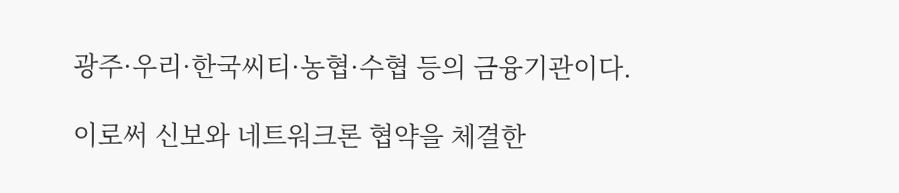광주·우리·한국씨티·농협·수협 등의 금융기관이다.

이로써 신보와 네트워크론 협약을 체결한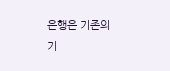은행은 기존의 기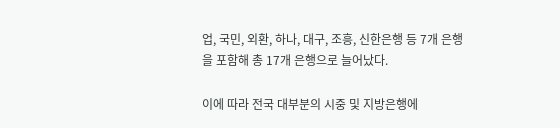업, 국민, 외환, 하나, 대구, 조흥, 신한은행 등 7개 은행을 포함해 총 17개 은행으로 늘어났다.

이에 따라 전국 대부분의 시중 및 지방은행에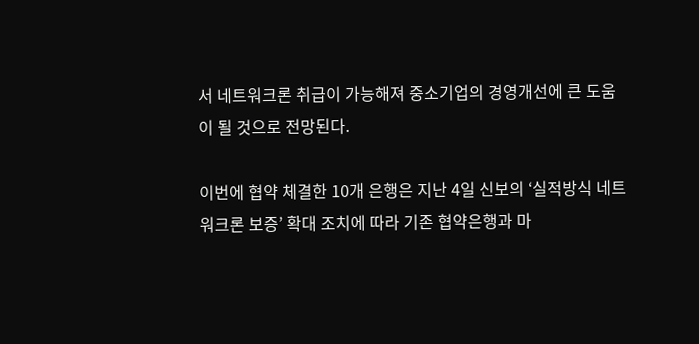서 네트워크론 취급이 가능해져 중소기업의 경영개선에 큰 도움이 될 것으로 전망된다.

이번에 협약 체결한 10개 은행은 지난 4일 신보의 ‘실적방식 네트워크론 보증’ 확대 조치에 따라 기존 협약은행과 마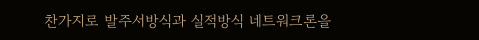찬가지로 발주서방식과 실적방식 네트워크론을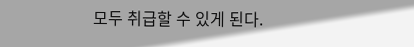모두 취급할 수 있게 된다.